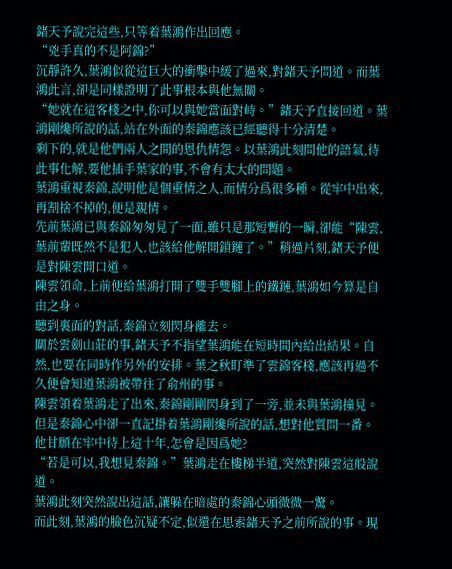鍺天予說完這些,只等着葉鴻作出回應。
“兇手真的不是阿錦?”
沉靜許久,葉鴻似從這巨大的衝擊中緩了過來,對鍺天予問道。而葉鴻此言,卻是同樣證明了此事根本與他無關。
“她就在這客棧之中,你可以與她當面對峙。”鍺天予直接回道。葉鴻剛纔所說的話,站在外面的秦錦應該已經聽得十分清楚。
剩下的,就是他們兩人之間的恩仇情怨。以葉鴻此刻問他的語氣,待此事化解,要他插手葉家的事,不會有太大的問題。
葉鴻重視秦錦,說明他是個重情之人,而情分爲很多種。從牢中出來,再割捨不掉的,便是親情。
先前葉鴻已與秦錦匆匆見了一面,雖只是那短暫的一瞬,卻能“陳雲,葉前輩既然不是犯人,也該給他解開鎖鏈了。”稍過片刻,鍺天予便是對陳雲開口道。
陳雲領命,上前便給葉鴻打開了雙手雙腳上的鐵鏈,葉鴻如今算是自由之身。
聽到裏面的對話,秦錦立刻閃身離去。
關於雲劍山莊的事,鍺天予不指望葉鴻能在短時間內給出結果。自然,也要在同時作另外的安排。葉之秋盯準了雲錦客棧,應該再過不久便會知道葉鴻被帶往了俞州的事。
陳雲領着葉鴻走了出來,秦錦剛剛閃身到了一旁,並未與葉鴻撞見。但是秦錦心中卻一直記掛着葉鴻剛纔所說的話,想對他質問一番。
他甘願在牢中待上這十年,怎會是因爲她?
“若是可以,我想見秦錦。”葉鴻走在樓梯半道,突然對陳雲這般說道。
葉鴻此刻突然說出這話,讓躲在暗處的秦錦心頭微微一驚。
而此刻,葉鴻的臉色沉疑不定,似還在思索鍺天予之前所說的事。現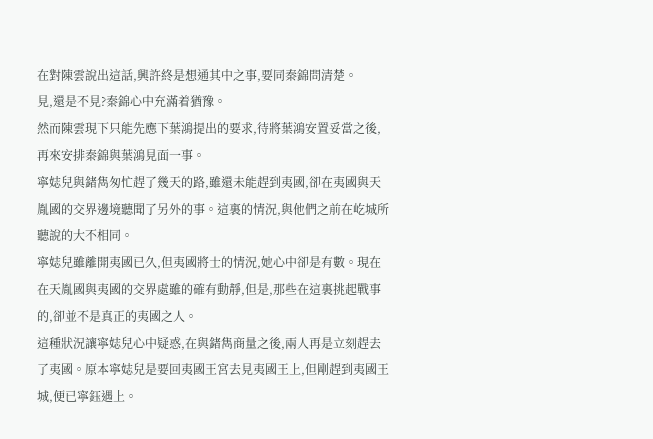在對陳雲說出這話,興許終是想通其中之事,要同秦錦問清楚。
見,還是不見?秦錦心中充滿着猶豫。
然而陳雲現下只能先應下葉鴻提出的要求,待將葉鴻安置妥當之後,再來安排秦錦與葉鴻見面一事。
寧娡兒與鍺雋匆忙趕了幾天的路,雖還未能趕到夷國,卻在夷國與天胤國的交界邊境聽聞了另外的事。這裏的情況,與他們之前在屹城所聽說的大不相同。
寧娡兒雖離開夷國已久,但夷國將士的情況,她心中卻是有數。現在在天胤國與夷國的交界處雖的確有動靜,但是,那些在這裏挑起戰事的,卻並不是真正的夷國之人。
這種狀況讓寧娡兒心中疑惑,在與鍺雋商量之後,兩人再是立刻趕去了夷國。原本寧娡兒是要回夷國王宮去見夷國王上,但剛趕到夷國王城,便已寧鈺遇上。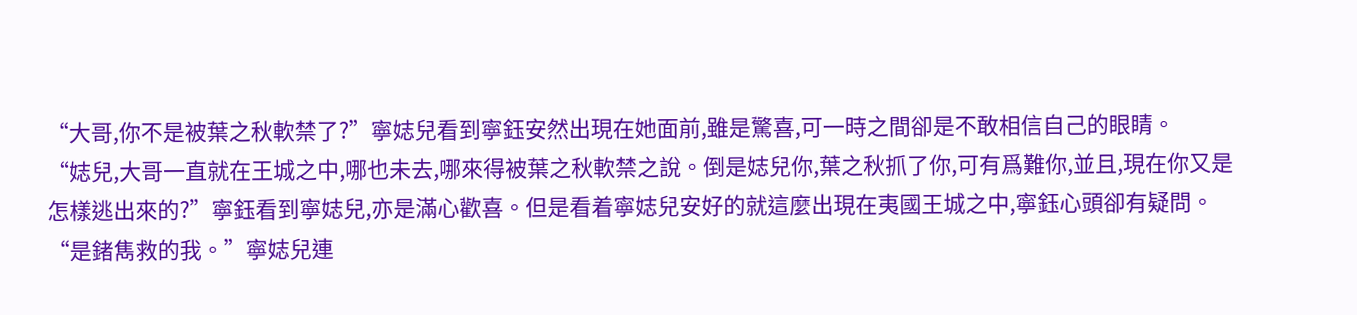“大哥,你不是被葉之秋軟禁了?”寧娡兒看到寧鈺安然出現在她面前,雖是驚喜,可一時之間卻是不敢相信自己的眼睛。
“娡兒,大哥一直就在王城之中,哪也未去,哪來得被葉之秋軟禁之說。倒是娡兒你,葉之秋抓了你,可有爲難你,並且,現在你又是怎樣逃出來的?”寧鈺看到寧娡兒,亦是滿心歡喜。但是看着寧娡兒安好的就這麼出現在夷國王城之中,寧鈺心頭卻有疑問。
“是鍺雋救的我。”寧娡兒連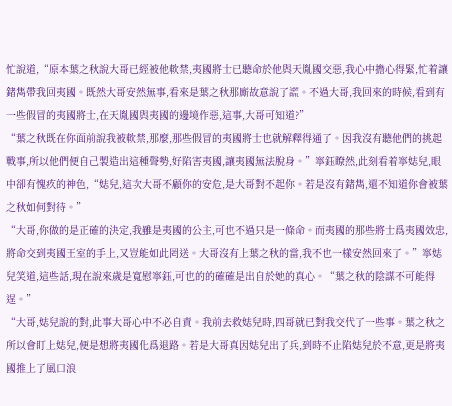忙說道,“原本葉之秋說大哥已經被他軟禁,夷國將士已聽命於他與天胤國交惡,我心中擔心得緊,忙着讓鍺雋帶我回夷國。既然大哥安然無事,看來是葉之秋那廝故意說了謊。不過大哥,我回來的時候,看到有一些假冒的夷國將士,在天胤國與夷國的邊境作惡,這事,大哥可知道?”
“葉之秋既在你面前說我被軟禁,那麼,那些假冒的夷國將士也就解釋得通了。因我沒有聽他們的挑起戰事,所以他們便自己製造出這種聲勢,好陷害夷國,讓夷國無法脫身。”寧鈺瞭然,此刻看着寧娡兒,眼中卻有愧疚的神色,“娡兒,這次大哥不顧你的安危,是大哥對不起你。若是沒有鍺雋,還不知道你會被葉之秋如何對待。”
“大哥,你做的是正確的決定,我雖是夷國的公主,可也不過只是一條命。而夷國的那些將士爲夷國效忠,將命交到夷國王室的手上,又豈能如此罔送。大哥沒有上葉之秋的當,我不也一樣安然回來了。”寧娡兒笑道,這些話,現在說來歲是寬慰寧鈺,可也的的確確是出自於她的真心。“葉之秋的陰謀不可能得逞。”
“大哥,娡兒說的對,此事大哥心中不必自責。我前去救娡兒時,四哥就已對我交代了一些事。葉之秋之所以會盯上娡兒,便是想將夷國化爲退路。若是大哥真因娡兒出了兵,到時不止陷娡兒於不意,更是將夷國推上了風口浪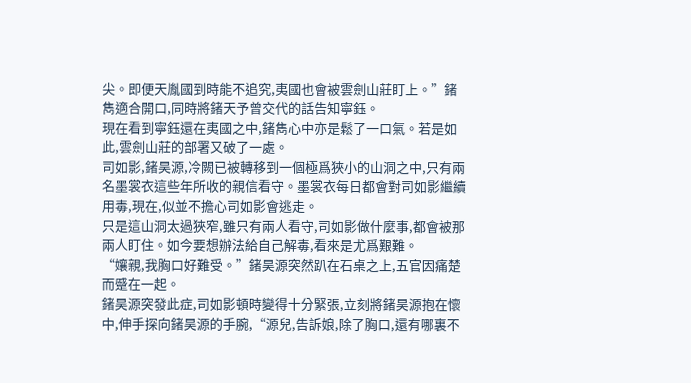尖。即便天胤國到時能不追究,夷國也會被雲劍山莊盯上。”鍺雋適合開口,同時將鍺天予曾交代的話告知寧鈺。
現在看到寧鈺還在夷國之中,鍺雋心中亦是鬆了一口氣。若是如此,雲劍山莊的部署又破了一處。
司如影,鍺昊源,冷闕已被轉移到一個極爲狹小的山洞之中,只有兩名墨裳衣這些年所收的親信看守。墨裳衣每日都會對司如影繼續用毒,現在,似並不擔心司如影會逃走。
只是這山洞太過狹窄,雖只有兩人看守,司如影做什麼事,都會被那兩人盯住。如今要想辦法給自己解毒,看來是尤爲艱難。
“孃親,我胸口好難受。”鍺昊源突然趴在石桌之上,五官因痛楚而蹙在一起。
鍺昊源突發此症,司如影頓時變得十分緊張,立刻將鍺昊源抱在懷中,伸手探向鍺昊源的手腕,“源兒,告訴娘,除了胸口,還有哪裏不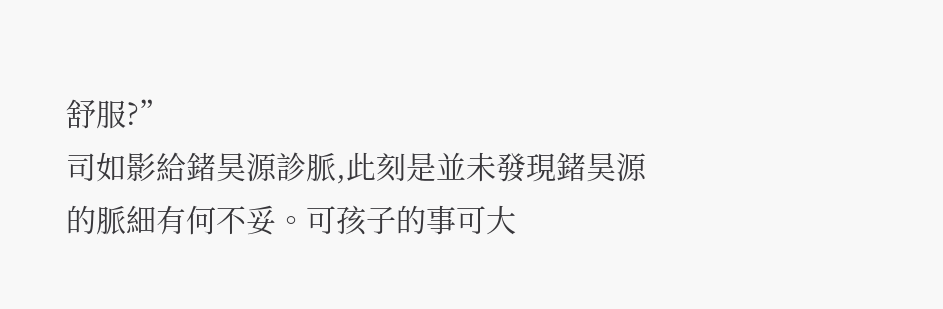舒服?”
司如影給鍺昊源診脈,此刻是並未發現鍺昊源的脈細有何不妥。可孩子的事可大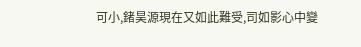可小,鍺昊源現在又如此難受,司如影心中變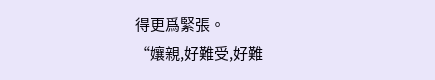得更爲緊張。
“孃親,好難受,好難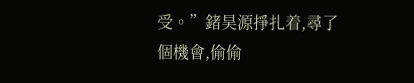受。”鍺昊源掙扎着,尋了個機會,偷偷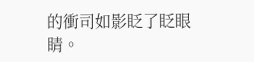的衝司如影眨了眨眼睛。